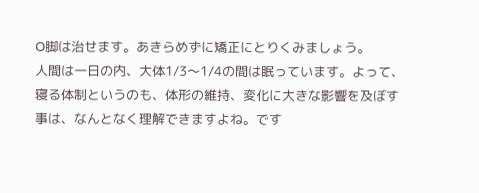O脚は治せます。あきらめずに矯正にとりくみましょう。
人間は一日の内、大体1/3〜1/4の間は眠っています。よって、寝る体制というのも、体形の維持、変化に大きな影響を及ぼす事は、なんとなく理解できますよね。です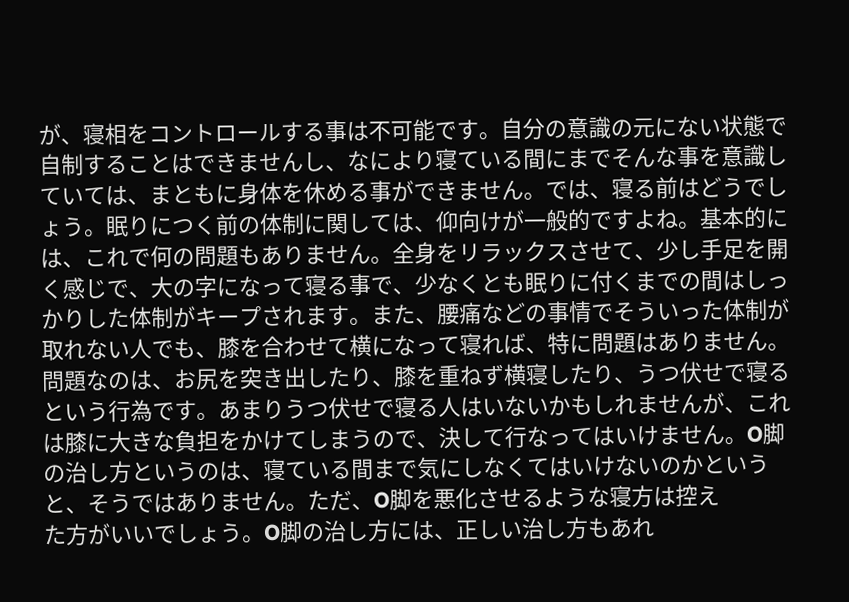が、寝相をコントロールする事は不可能です。自分の意識の元にない状態で自制することはできませんし、なにより寝ている間にまでそんな事を意識していては、まともに身体を休める事ができません。では、寝る前はどうでしょう。眠りにつく前の体制に関しては、仰向けが一般的ですよね。基本的には、これで何の問題もありません。全身をリラックスさせて、少し手足を開く感じで、大の字になって寝る事で、少なくとも眠りに付くまでの間はしっかりした体制がキープされます。また、腰痛などの事情でそういった体制が取れない人でも、膝を合わせて横になって寝れば、特に問題はありません。問題なのは、お尻を突き出したり、膝を重ねず横寝したり、うつ伏せで寝るという行為です。あまりうつ伏せで寝る人はいないかもしれませんが、これは膝に大きな負担をかけてしまうので、決して行なってはいけません。O脚の治し方というのは、寝ている間まで気にしなくてはいけないのかというと、そうではありません。ただ、O脚を悪化させるような寝方は控え
た方がいいでしょう。O脚の治し方には、正しい治し方もあれ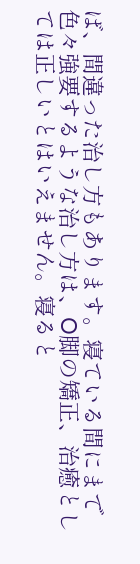ば、間違った治し方もあります。寝ている間にまで色々強要するような治し方は、O脚の矯正、治癒としては正しいとはいえません。寝ると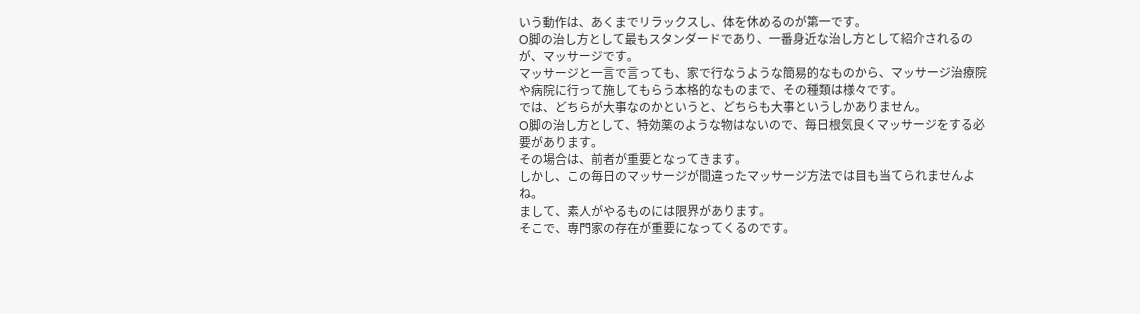いう動作は、あくまでリラックスし、体を休めるのが第一です。
O脚の治し方として最もスタンダードであり、一番身近な治し方として紹介されるのが、マッサージです。
マッサージと一言で言っても、家で行なうような簡易的なものから、マッサージ治療院や病院に行って施してもらう本格的なものまで、その種類は様々です。
では、どちらが大事なのかというと、どちらも大事というしかありません。
O脚の治し方として、特効薬のような物はないので、毎日根気良くマッサージをする必要があります。
その場合は、前者が重要となってきます。
しかし、この毎日のマッサージが間違ったマッサージ方法では目も当てられませんよね。
まして、素人がやるものには限界があります。
そこで、専門家の存在が重要になってくるのです。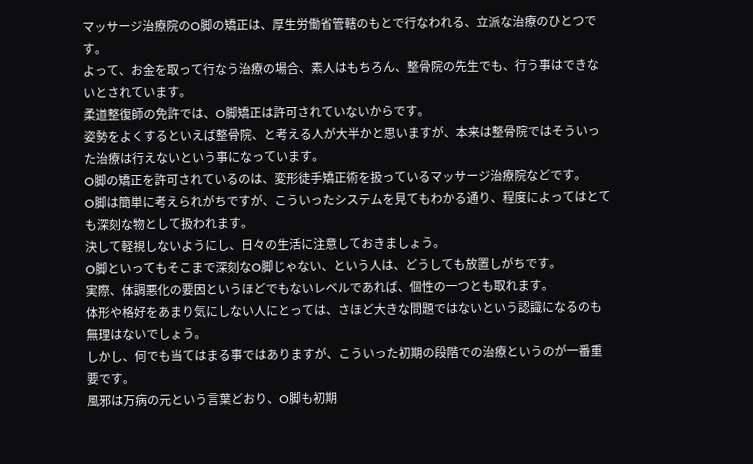マッサージ治療院のO脚の矯正は、厚生労働省管轄のもとで行なわれる、立派な治療のひとつです。
よって、お金を取って行なう治療の場合、素人はもちろん、整骨院の先生でも、行う事はできないとされています。
柔道整復師の免許では、O脚矯正は許可されていないからです。
姿勢をよくするといえば整骨院、と考える人が大半かと思いますが、本来は整骨院ではそういった治療は行えないという事になっています。
O脚の矯正を許可されているのは、変形徒手矯正術を扱っているマッサージ治療院などです。
O脚は簡単に考えられがちですが、こういったシステムを見てもわかる通り、程度によってはとても深刻な物として扱われます。
決して軽視しないようにし、日々の生活に注意しておきましょう。
O脚といってもそこまで深刻なO脚じゃない、という人は、どうしても放置しがちです。
実際、体調悪化の要因というほどでもないレベルであれば、個性の一つとも取れます。
体形や格好をあまり気にしない人にとっては、さほど大きな問題ではないという認識になるのも無理はないでしょう。
しかし、何でも当てはまる事ではありますが、こういった初期の段階での治療というのが一番重要です。
風邪は万病の元という言葉どおり、O脚も初期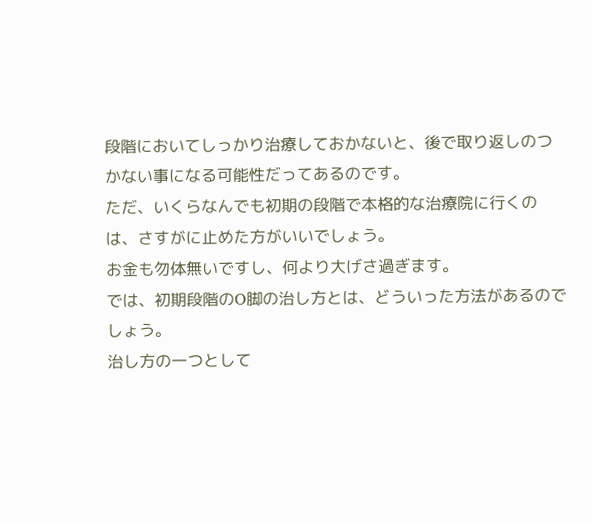段階においてしっかり治療しておかないと、後で取り返しのつかない事になる可能性だってあるのです。
ただ、いくらなんでも初期の段階で本格的な治療院に行くのは、さすがに止めた方がいいでしょう。
お金も勿体無いですし、何より大げさ過ぎます。
では、初期段階のO脚の治し方とは、どういった方法があるのでしょう。
治し方の一つとして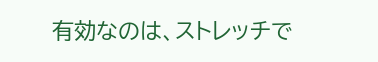有効なのは、ストレッチで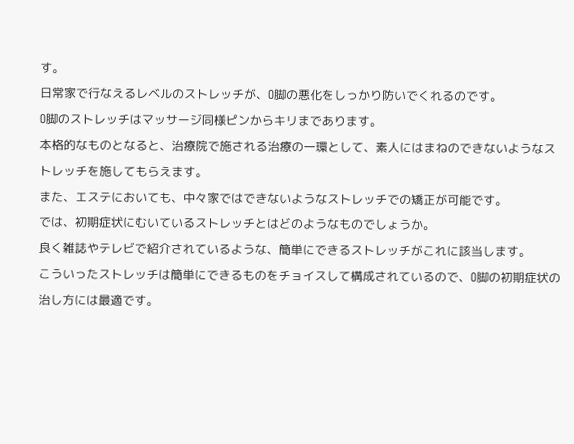す。
日常家で行なえるレベルのストレッチが、O脚の悪化をしっかり防いでくれるのです。
O脚のストレッチはマッサージ同様ピンからキリまであります。
本格的なものとなると、治療院で施される治療の一環として、素人にはまねのできないようなストレッチを施してもらえます。
また、エステにおいても、中々家ではできないようなストレッチでの矯正が可能です。
では、初期症状にむいているストレッチとはどのようなものでしょうか。
良く雑誌やテレビで紹介されているような、簡単にできるストレッチがこれに該当します。
こういったストレッチは簡単にできるものをチョイスして構成されているので、O脚の初期症状の治し方には最適です。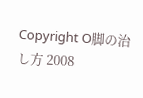Copyright O脚の治し方 2008